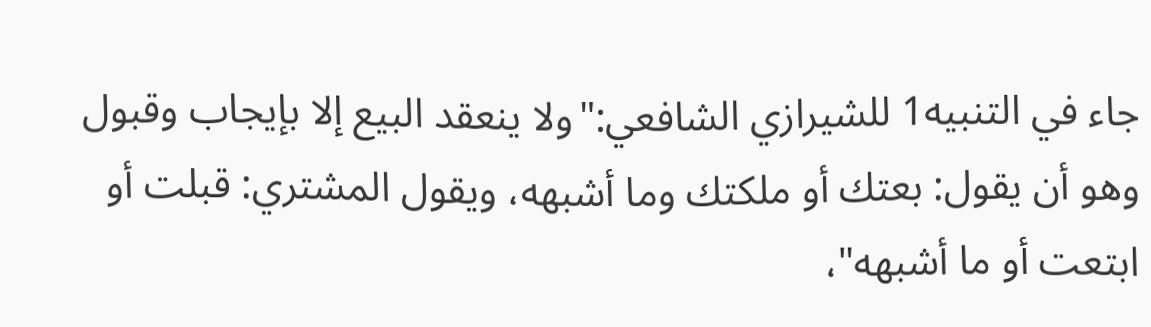جاء في التنبيه1 للشيرازي الشافعي:"ولا ينعقد البيع إلا بإيجاب وقبول وهو أن يقول: بعتك أو ملكتك وما أشبهه، ويقول المشتري: قبلت أو ابتعت أو ما أشبهه"،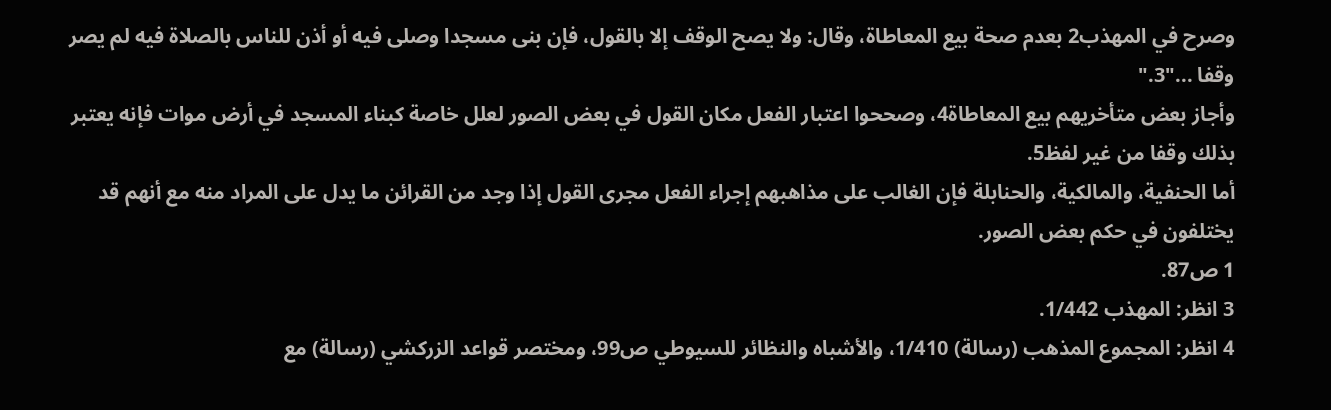وصرح في المهذب2 بعدم صحة بيع المعاطاة، وقال: ولا يصح الوقف إلا بالقول، فإن بنى مسجدا وصلى فيه أو أذن للناس بالصلاة فيه لم يصر وقفا ..."3."
وأجاز بعض متأخريهم بيع المعاطاة4، وصححوا اعتبار الفعل مكان القول في بعض الصور لعلل خاصة كبناء المسجد في أرض موات فإنه يعتبر بذلك وقفا من غير لفظ5.
أما الحنفية، والمالكية، والحنابلة فإن الغالب على مذاهبهم إجراء الفعل مجرى القول إذا وجد من القرائن ما يدل على المراد منه مع أنهم قد يختلفون في حكم بعض الصور.
1 ص87.
3 انظر: المهذب 1/442.
4 انظر: المجموع المذهب (رسالة) 1/410، والأشباه والنظائر للسيوطي ص99، ومختصر قواعد الزركشي (رسالة) مع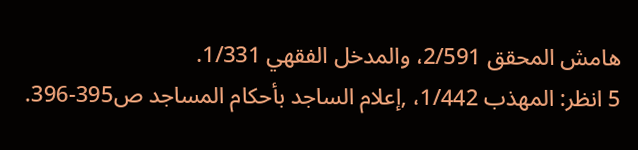هامش المحقق 2/591، والمدخل الفقهي 1/331.
5 انظر: المهذب 1/442، ,إعلام الساجد بأحكام المساجد ص395-396.